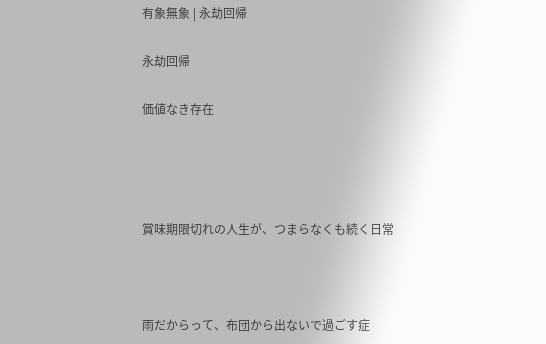有象無象 | 永劫回帰

永劫回帰

価値なき存在




賞味期限切れの人生が、つまらなくも続く日常



雨だからって、布団から出ないで過ごす症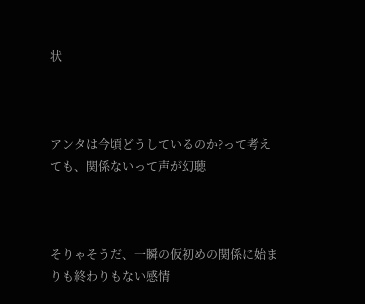状



アンタは今頃どうしているのか?って考えても、関係ないって声が幻聴



そりゃそうだ、一瞬の仮初めの関係に始まりも終わりもない感情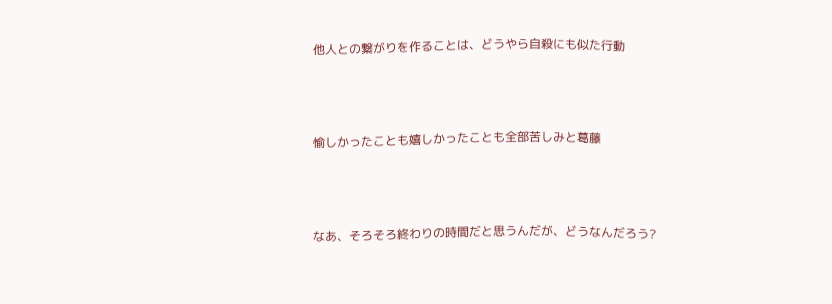他人との繋がりを作ることは、どうやら自殺にも似た行動



愉しかったことも嬉しかったことも全部苦しみと葛藤



なあ、そろそろ終わりの時間だと思うんだが、どうなんだろう?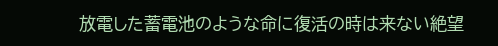放電した蓄電池のような命に復活の時は来ない絶望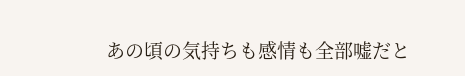あの頃の気持ちも感情も全部嘘だと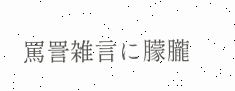罵詈雑言に朦朧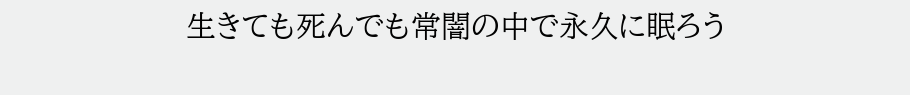生きても死んでも常闇の中で永久に眠ろう